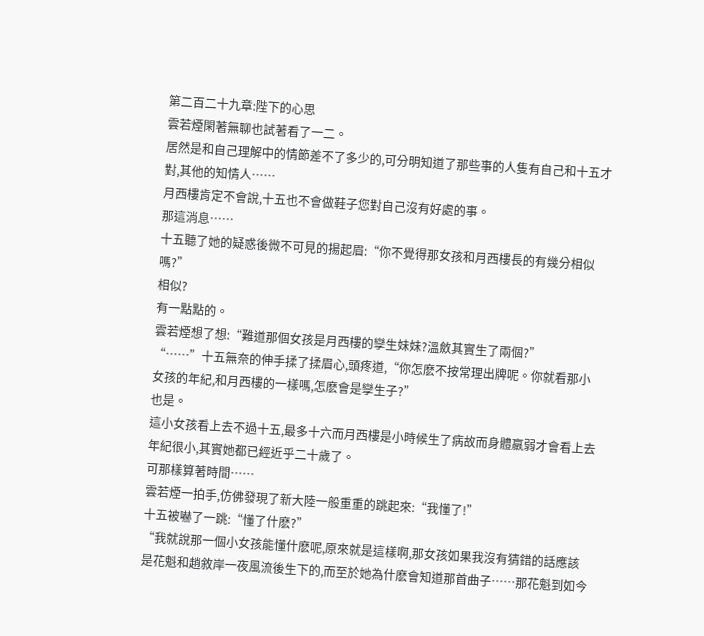第二百二十九章:陛下的心思
雲若煙閑著無聊也試著看了一二。
居然是和自己理解中的情節差不了多少的,可分明知道了那些事的人隻有自己和十五才對,其他的知情人……
月西樓肯定不會說,十五也不會做鞋子您對自己沒有好處的事。
那這消息……
十五聽了她的疑惑後微不可見的揚起眉:“你不覺得那女孩和月西樓長的有幾分相似嗎?”
相似?
有一點點的。
雲若煙想了想:“難道那個女孩是月西樓的孿生妹妹?溫斂其實生了兩個?”
“……”十五無奈的伸手揉了揉眉心,頭疼道,“你怎麽不按常理出牌呢。你就看那小女孩的年紀,和月西樓的一樣嗎,怎麽會是孿生子?”
也是。
這小女孩看上去不過十五,最多十六而月西樓是小時候生了病故而身體羸弱才會看上去年紀很小,其實她都已經近乎二十歲了。
可那樣算著時間……
雲若煙一拍手,仿佛發現了新大陸一般重重的跳起來:“我懂了!”
十五被嚇了一跳:“懂了什麽?”
“我就說那一個小女孩能懂什麽呢,原來就是這樣啊,那女孩如果我沒有猜錯的話應該是花魁和趙敘岸一夜風流後生下的,而至於她為什麽會知道那首曲子……那花魁到如今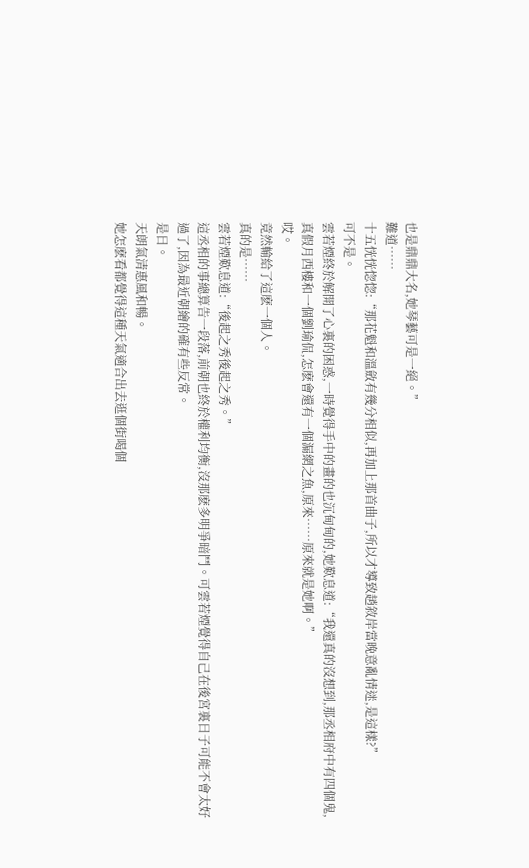也是鼎鼎大名,她琴藝可是一絕。”
難道……
十五恍恍惚惚:“那花魁和溫斂有幾分相似,再加上那首曲子,所以才導致趙敘岸當晚意亂情迷,是這樣?”
可不是。
雲若煙終於解開了心裏的困惑,一時覺得手中的畫的也沉甸甸的,她歎息道:“我還真的沒想到,那丞相府中有四個鬼,真假月西樓和一個劉瑜侃,怎麽會還有一個漏網之魚,原來……原來就是她啊。”
哎。
竟然輸給了這麽一個人。
真的是……
雲若煙歎息道:“後起之秀後起之秀。”
這丞相的事總算告一段落,前朝也終於權利均衡,沒那麽多明爭暗鬥。可雲若煙覺得自己在後宮裏日子可能不會太好過了,因為最近朝繪的確有些反常。
是日。
天朗氣清惠風和暢。
她怎麽看都覺得這種天氣適合出去逛個街喝個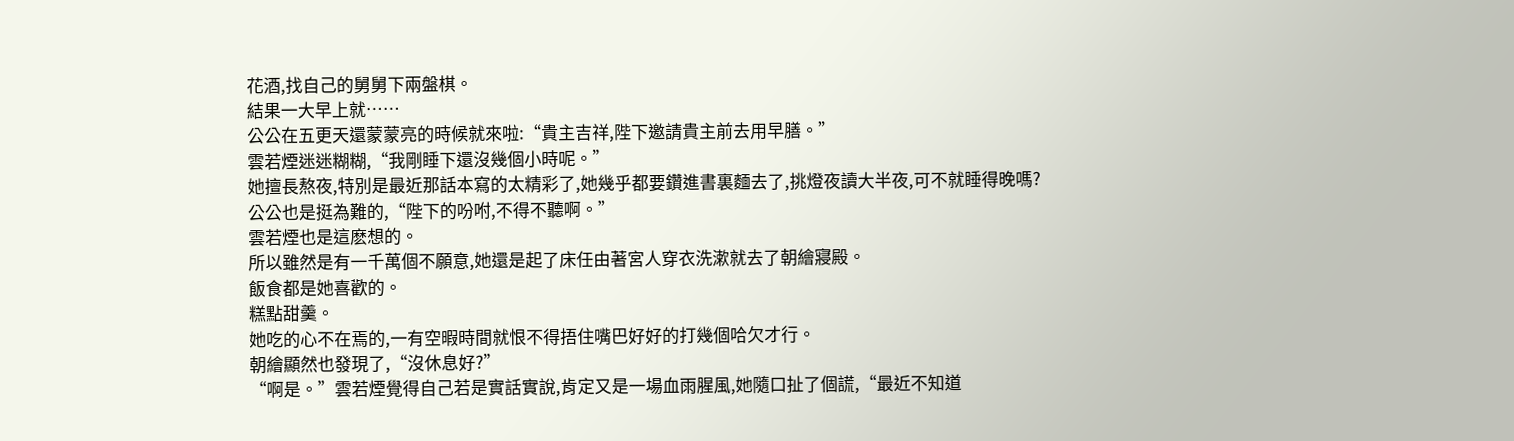花酒,找自己的舅舅下兩盤棋。
結果一大早上就……
公公在五更天還蒙蒙亮的時候就來啦:“貴主吉祥,陛下邀請貴主前去用早膳。”
雲若煙迷迷糊糊,“我剛睡下還沒幾個小時呢。”
她擅長熬夜,特別是最近那話本寫的太精彩了,她幾乎都要鑽進書裏麵去了,挑燈夜讀大半夜,可不就睡得晚嗎?
公公也是挺為難的,“陛下的吩咐,不得不聽啊。”
雲若煙也是這麽想的。
所以雖然是有一千萬個不願意,她還是起了床任由著宮人穿衣洗漱就去了朝繪寢殿。
飯食都是她喜歡的。
糕點甜羹。
她吃的心不在焉的,一有空暇時間就恨不得捂住嘴巴好好的打幾個哈欠才行。
朝繪顯然也發現了,“沒休息好?”
“啊是。”雲若煙覺得自己若是實話實說,肯定又是一場血雨腥風,她隨口扯了個謊,“最近不知道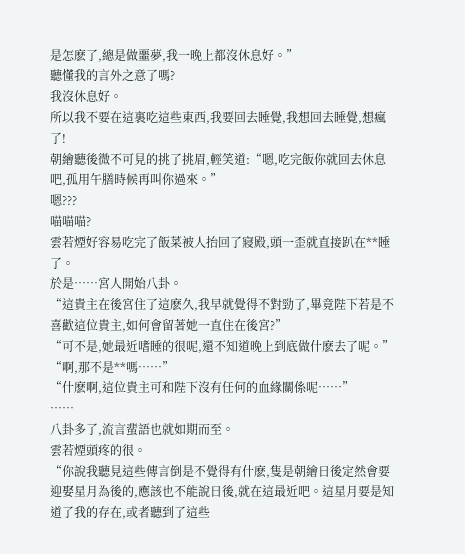是怎麽了,總是做噩夢,我一晚上都沒休息好。”
聽懂我的言外之意了嗎?
我沒休息好。
所以我不要在這裏吃這些東西,我要回去睡覺,我想回去睡覺,想瘋了!
朝繪聽後微不可見的挑了挑眉,輕笑道:“嗯,吃完飯你就回去休息吧,孤用午膳時候再叫你過來。”
嗯???
喵喵喵?
雲若煙好容易吃完了飯菜被人抬回了寢殿,頭一歪就直接趴在**睡了。
於是……宮人開始八卦。
“這貴主在後宮住了這麽久,我早就覺得不對勁了,畢竟陛下若是不喜歡這位貴主,如何會留著她一直住在後宮?”
“可不是,她最近嗜睡的很呢,還不知道晚上到底做什麽去了呢。”
“啊,那不是**嗎……”
“什麽啊,這位貴主可和陛下沒有任何的血緣關係呢……”
……
八卦多了,流言蜚語也就如期而至。
雲若煙頭疼的很。
“你說我聽見這些傳言倒是不覺得有什麽,隻是朝繪日後定然會要迎娶星月為後的,應該也不能說日後,就在這最近吧。這星月要是知道了我的存在,或者聽到了這些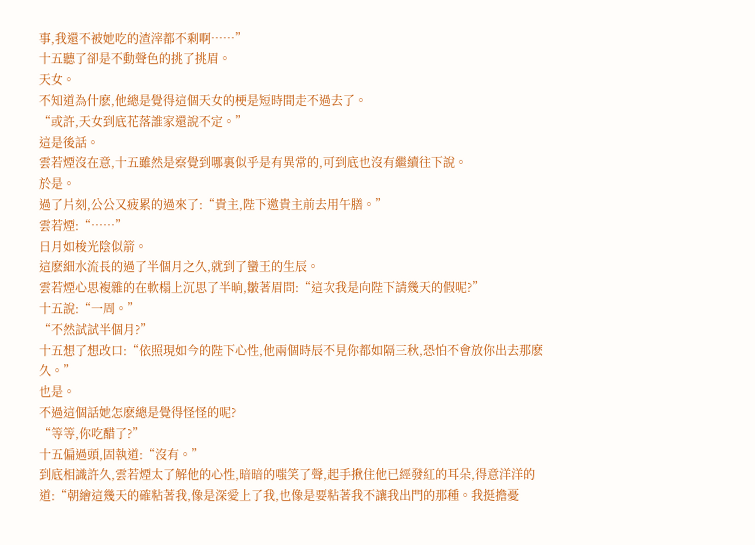事,我還不被她吃的渣滓都不剩啊……”
十五聽了卻是不動聲色的挑了挑眉。
天女。
不知道為什麽,他總是覺得這個天女的梗是短時間走不過去了。
“或許,天女到底花落誰家還說不定。”
這是後話。
雲若煙沒在意,十五雖然是察覺到哪裏似乎是有異常的,可到底也沒有繼續往下說。
於是。
過了片刻,公公又疲累的過來了:“貴主,陛下邀貴主前去用午膳。”
雲若煙:“……”
日月如梭光陰似箭。
這麽細水流長的過了半個月之久,就到了蠻王的生辰。
雲若煙心思複雜的在軟榻上沉思了半晌,皺著眉問:“這次我是向陛下請幾天的假呢?”
十五說:“一周。”
“不然試試半個月?”
十五想了想改口:“依照現如今的陛下心性,他兩個時辰不見你都如隔三秋,恐怕不會放你出去那麽久。”
也是。
不過這個話她怎麽總是覺得怪怪的呢?
“等等,你吃醋了?”
十五偏過頭,固執道:“沒有。”
到底相識許久,雲若煙太了解他的心性,暗暗的嗤笑了聲,起手揪住他已經發紅的耳朵,得意洋洋的道:“朝繪這幾天的確粘著我,像是深愛上了我,也像是要粘著我不讓我出門的那種。我挺擔憂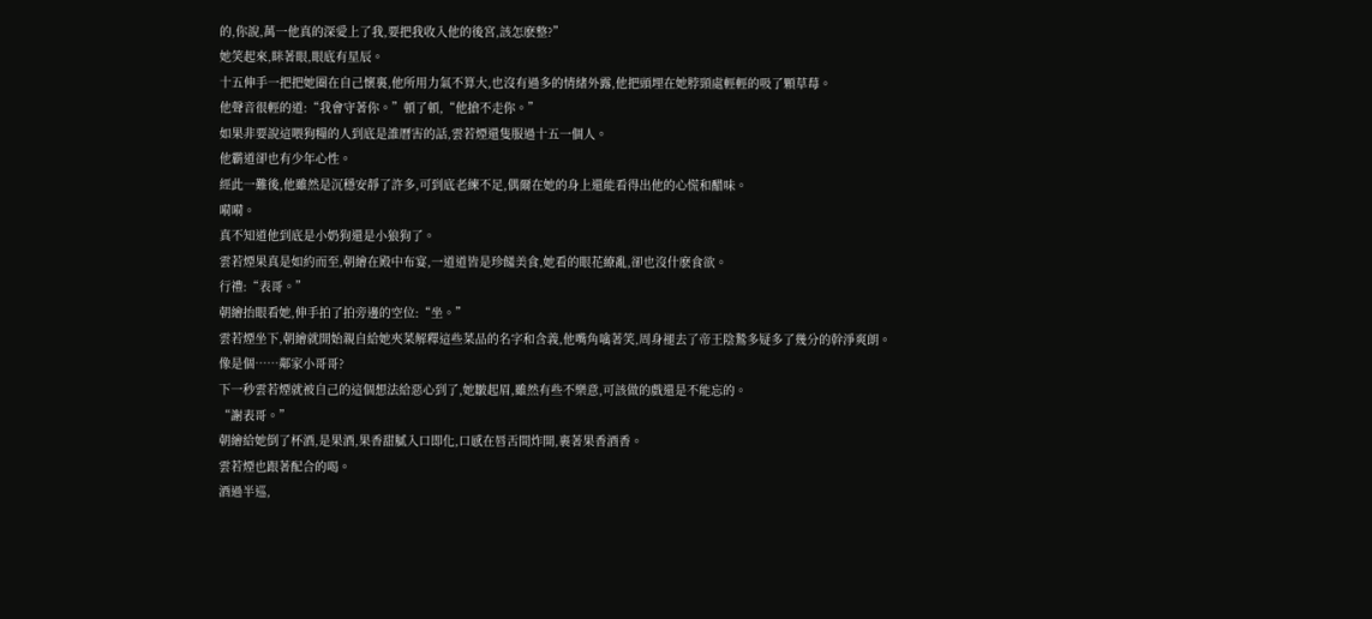的,你說,萬一他真的深愛上了我,要把我收入他的後宮,該怎麽整?”
她笑起來,眯著眼,眼底有星辰。
十五伸手一把把她圈在自己懷裏,他所用力氣不算大,也沒有過多的情緒外露,他把頭埋在她脖頸處輕輕的吸了顆草莓。
他聲音很輕的道:“我會守著你。”頓了頓,“他搶不走你。”
如果非要說這喂狗糧的人到底是誰曆害的話,雲若煙還隻服過十五一個人。
他霸道卻也有少年心性。
經此一難後,他雖然是沉穩安靜了許多,可到底老練不足,偶爾在她的身上還能看得出他的心慌和醋味。
嗬嗬。
真不知道他到底是小奶狗還是小狼狗了。
雲若煙果真是如約而至,朝繪在殿中布宴,一道道皆是珍饈美食,她看的眼花繚亂,卻也沒什麽食欲。
行禮:“表哥。”
朝繪抬眼看她,伸手拍了拍旁邊的空位:“坐。”
雲若煙坐下,朝繪就開始親自給她夾菜解釋這些菜品的名字和含義,他嘴角噙著笑,周身褪去了帝王陰鷙多疑多了幾分的幹淨爽朗。
像是個……鄰家小哥哥?
下一秒雲若煙就被自己的這個想法給惡心到了,她皺起眉,雖然有些不樂意,可該做的戲還是不能忘的。
“謝表哥。”
朝繪給她倒了杯酒,是果酒,果香甜膩入口即化,口感在唇舌間炸開,裹著果香酒香。
雲若煙也跟著配合的喝。
酒過半巡,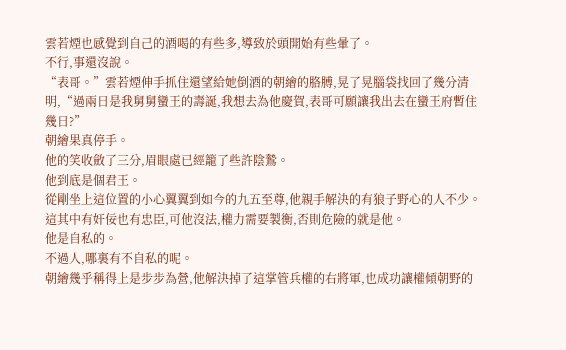雲若煙也感覺到自己的酒喝的有些多,導致於頭開始有些暈了。
不行,事還沒說。
“表哥。”雲若煙伸手抓住還望給她倒酒的朝繪的胳膊,晃了晃腦袋找回了幾分清明,“過兩日是我舅舅蠻王的壽誕,我想去為他慶賀,表哥可願讓我出去在蠻王府暫住幾日?”
朝繪果真停手。
他的笑收斂了三分,眉眼處已經籠了些許陰鷙。
他到底是個君王。
從剛坐上這位置的小心翼翼到如今的九五至尊,他親手解決的有狼子野心的人不少。這其中有奸佞也有忠臣,可他沒法,權力需要製衡,否則危險的就是他。
他是自私的。
不過人,哪裏有不自私的呢。
朝繪幾乎稱得上是步步為營,他解決掉了這掌管兵權的右將軍,也成功讓權傾朝野的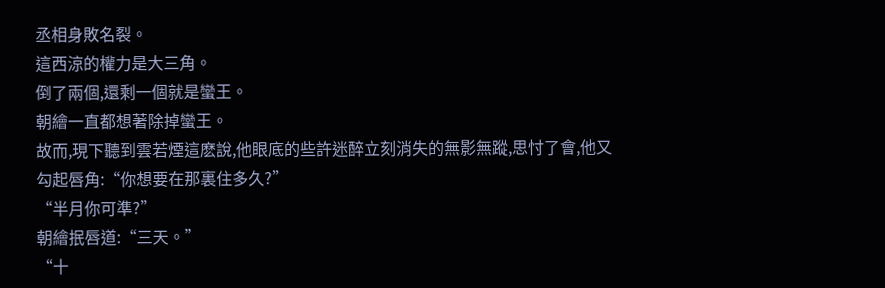丞相身敗名裂。
這西涼的權力是大三角。
倒了兩個,還剩一個就是蠻王。
朝繪一直都想著除掉蠻王。
故而,現下聽到雲若煙這麽說,他眼底的些許迷醉立刻消失的無影無蹤,思忖了會,他又勾起唇角:“你想要在那裏住多久?”
“半月你可準?”
朝繪抿唇道:“三天。”
“十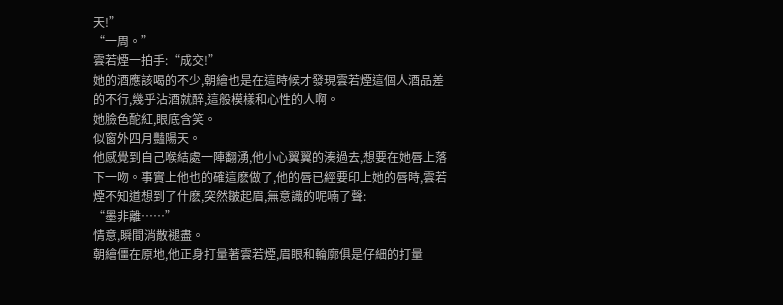天!”
“一周。”
雲若煙一拍手:“成交!”
她的酒應該喝的不少,朝繪也是在這時候才發現雲若煙這個人酒品差的不行,幾乎沾酒就醉,這般模樣和心性的人啊。
她臉色酡紅,眼底含笑。
似窗外四月豔陽天。
他感覺到自己喉結處一陣翻湧,他小心翼翼的湊過去,想要在她唇上落下一吻。事實上他也的確這麽做了,他的唇已經要印上她的唇時,雲若煙不知道想到了什麽,突然皺起眉,無意識的呢喃了聲:
“墨非離……”
情意,瞬間消散褪盡。
朝繪僵在原地,他正身打量著雲若煙,眉眼和輪廓俱是仔細的打量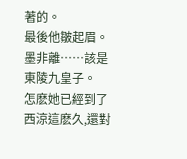著的。
最後他皺起眉。
墨非離……該是東陵九皇子。
怎麽她已經到了西涼這麽久,還對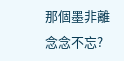那個墨非離念念不忘?